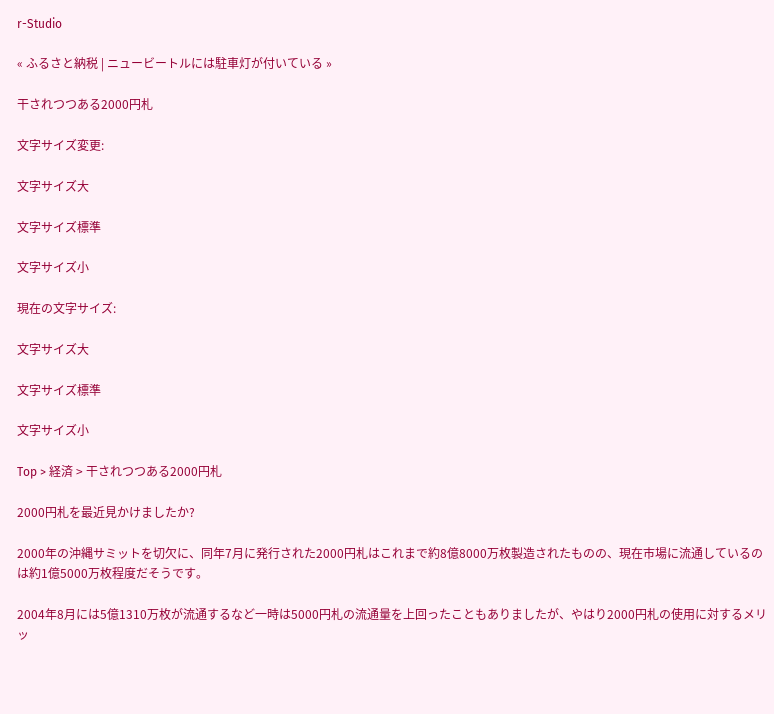r-Studio

« ふるさと納税 | ニュービートルには駐車灯が付いている »

干されつつある2000円札

文字サイズ変更:

文字サイズ大

文字サイズ標準

文字サイズ小

現在の文字サイズ:

文字サイズ大

文字サイズ標準

文字サイズ小

Top > 経済 > 干されつつある2000円札

2000円札を最近見かけましたか?

2000年の沖縄サミットを切欠に、同年7月に発行された2000円札はこれまで約8億8000万枚製造されたものの、現在市場に流通しているのは約1億5000万枚程度だそうです。

2004年8月には5億1310万枚が流通するなど一時は5000円札の流通量を上回ったこともありましたが、やはり2000円札の使用に対するメリッ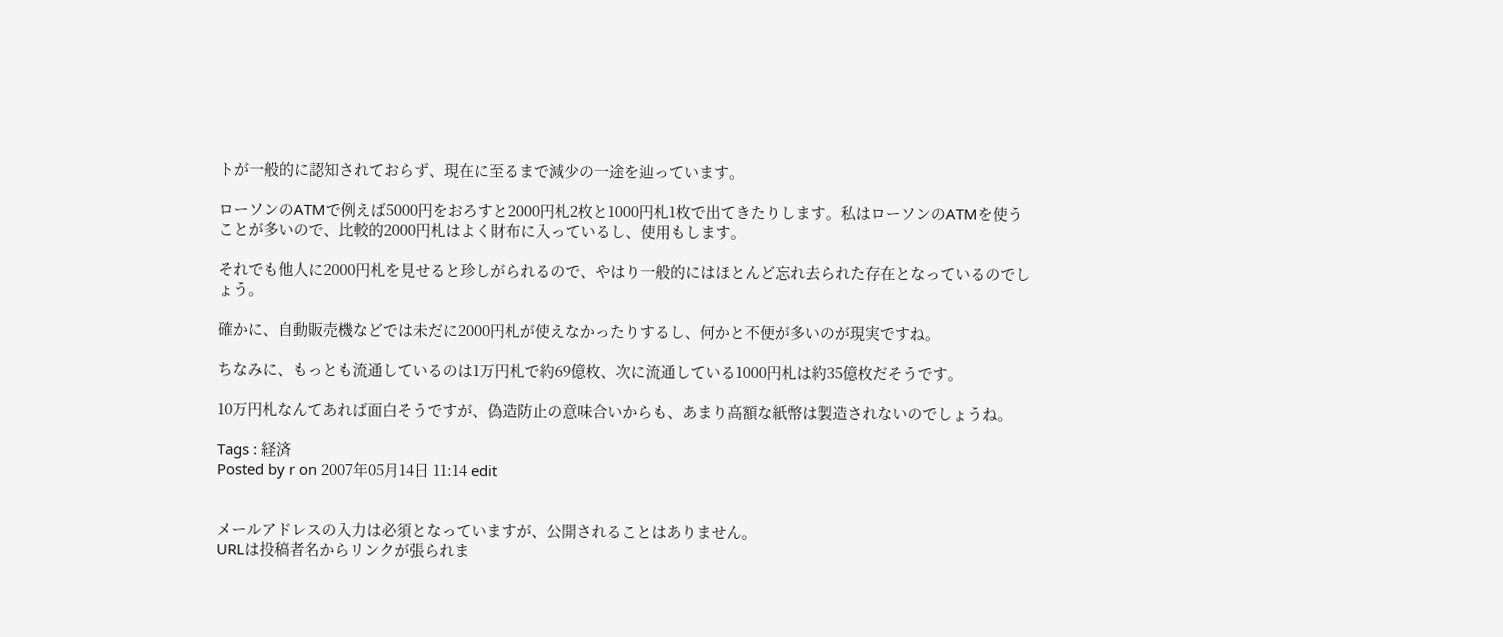トが一般的に認知されておらず、現在に至るまで減少の一途を辿っています。

ローソンのATMで例えば5000円をおろすと2000円札2枚と1000円札1枚で出てきたりします。私はローソンのATMを使うことが多いので、比較的2000円札はよく財布に入っているし、使用もします。

それでも他人に2000円札を見せると珍しがられるので、やはり一般的にはほとんど忘れ去られた存在となっているのでしょう。

確かに、自動販売機などでは未だに2000円札が使えなかったりするし、何かと不便が多いのが現実ですね。

ちなみに、もっとも流通しているのは1万円札で約69億枚、次に流通している1000円札は約35億枚だそうです。

10万円札なんてあれば面白そうですが、偽造防止の意味合いからも、あまり高額な紙幣は製造されないのでしょうね。

Tags : 経済
Posted by r on 2007年05月14日 11:14 edit


メールアドレスの入力は必須となっていますが、公開されることはありません。
URLは投稿者名からリンクが張られま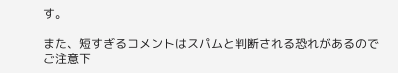す。

また、短すぎるコメントはスパムと判断される恐れがあるのでご注意下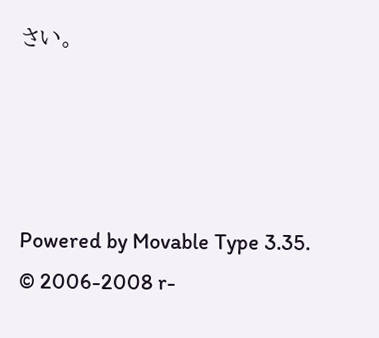さい。




Powered by Movable Type 3.35.
© 2006-2008 r-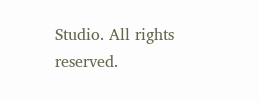Studio. All rights reserved.